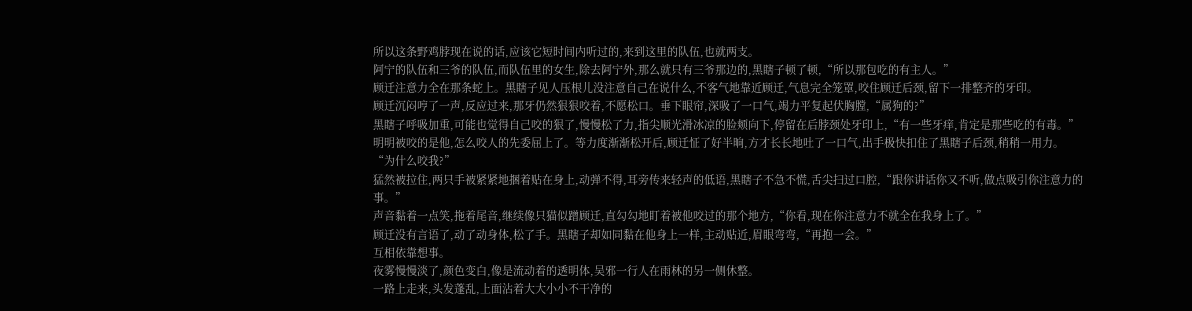所以这条野鸡脖现在说的话,应该它短时间内听过的,来到这里的队伍,也就两支。
阿宁的队伍和三爷的队伍,而队伍里的女生,除去阿宁外,那么就只有三爷那边的,黑瞎子顿了顿,“所以那包吃的有主人。”
顾迁注意力全在那条蛇上。黑瞎子见人压根儿没注意自己在说什么,不客气地靠近顾迁,气息完全笼罩,咬住顾迁后颈,留下一排整齐的牙印。
顾迁沉闷哼了一声,反应过来,那牙仍然狠狠咬着,不愿松口。垂下眼帘,深吸了一口气,竭力平复起伏胸膛,“属狗的?”
黑瞎子呼吸加重,可能也觉得自己咬的狠了,慢慢松了力,指尖顺光滑冰凉的脸颊向下,停留在后脖颈处牙印上,“有一些牙痒,肯定是那些吃的有毒。”
明明被咬的是他,怎么咬人的先委屈上了。等力度渐渐松开后,顾迁怔了好半晌,方才长长地吐了一口气,出手极快扣住了黑瞎子后颈,稍稍一用力。
“为什么咬我?”
猛然被拉住,两只手被紧紧地捆着贴在身上,动弹不得,耳旁传来轻声的低语,黑瞎子不急不慌,舌尖扫过口腔,“跟你讲话你又不听,做点吸引你注意力的事。”
声音黏着一点笑,拖着尾音,继续像只猫似蹭顾迁,直勾勾地盯着被他咬过的那个地方,“你看,现在你注意力不就全在我身上了。”
顾迁没有言语了,动了动身体,松了手。黑瞎子却如同黏在他身上一样,主动贴近,眉眼弯弯,“再抱一会。”
互相依靠想事。
夜雾慢慢淡了,颜色变白,像是流动着的透明体,吴邪一行人在雨林的另一侧休整。
一路上走来,头发蓬乱,上面沾着大大小小不干净的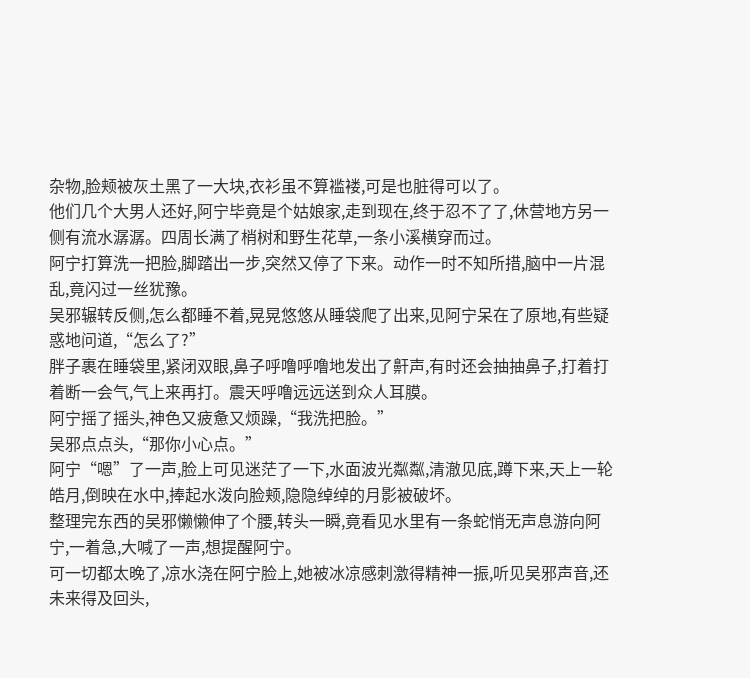杂物,脸颊被灰土黑了一大块,衣衫虽不算褴褛,可是也脏得可以了。
他们几个大男人还好,阿宁毕竟是个姑娘家,走到现在,终于忍不了了,休营地方另一侧有流水潺潺。四周长满了梢树和野生花草,一条小溪横穿而过。
阿宁打算洗一把脸,脚踏出一步,突然又停了下来。动作一时不知所措,脑中一片混乱,竟闪过一丝犹豫。
吴邪辗转反侧,怎么都睡不着,晃晃悠悠从睡袋爬了出来,见阿宁呆在了原地,有些疑惑地问道,“怎么了?”
胖子裹在睡袋里,紧闭双眼,鼻子呼噜呼噜地发出了鼾声,有时还会抽抽鼻子,打着打着断一会气,气上来再打。震天呼噜远远送到众人耳膜。
阿宁摇了摇头,神色又疲惫又烦躁,“我洗把脸。”
吴邪点点头,“那你小心点。”
阿宁“嗯”了一声,脸上可见迷茫了一下,水面波光粼粼,清澈见底,蹲下来,天上一轮皓月,倒映在水中,捧起水泼向脸颊,隐隐绰绰的月影被破坏。
整理完东西的吴邪懒懒伸了个腰,转头一瞬,竟看见水里有一条蛇悄无声息游向阿宁,一着急,大喊了一声,想提醒阿宁。
可一切都太晚了,凉水浇在阿宁脸上,她被冰凉感刺激得精神一振,听见吴邪声音,还未来得及回头,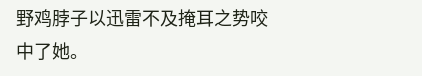野鸡脖子以迅雷不及掩耳之势咬中了她。